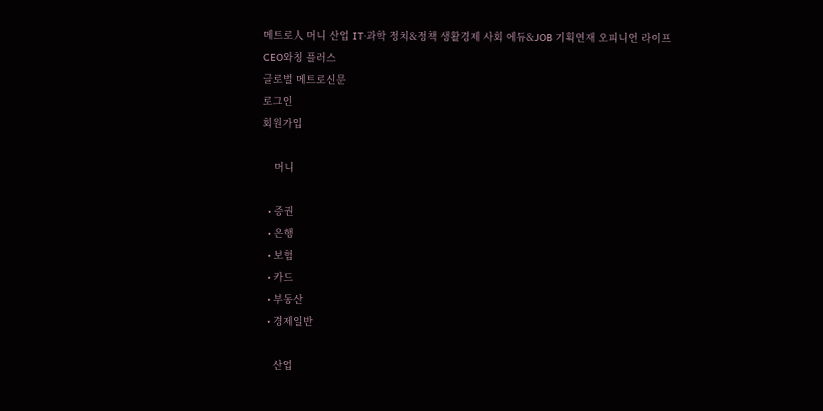메트로人 머니 산업 IT·과학 정치&정책 생활경제 사회 에듀&JOB 기획연재 오피니언 라이프 CEO와칭 플러스
글로벌 메트로신문
로그인
회원가입

    머니

  • 증권
  • 은행
  • 보험
  • 카드
  • 부동산
  • 경제일반

    산업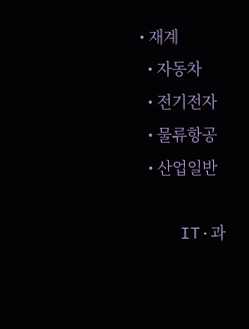• 재계
  • 자동차
  • 전기전자
  • 물류항공
  • 산업일반

    IT·과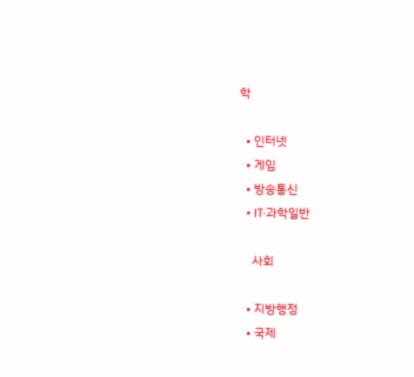학

  • 인터넷
  • 게임
  • 방송통신
  • IT·과학일반

    사회

  • 지방행정
  • 국제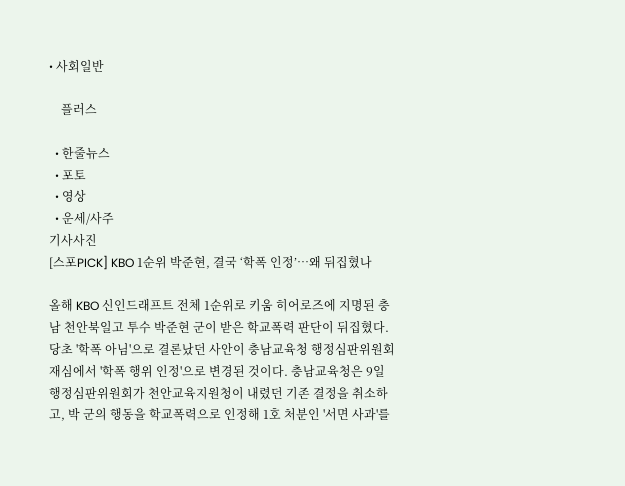• 사회일반

    플러스

  • 한줄뉴스
  • 포토
  • 영상
  • 운세/사주
기사사진
[스포PICK] KBO 1순위 박준현, 결국 ‘학폭 인정’…왜 뒤집혔나

올해 KBO 신인드래프트 전체 1순위로 키움 히어로즈에 지명된 충남 천안북일고 투수 박준현 군이 받은 학교폭력 판단이 뒤집혔다. 당초 '학폭 아님'으로 결론났던 사안이 충남교육청 행정심판위원회 재심에서 '학폭 행위 인정'으로 변경된 것이다. 충남교육청은 9일 행정심판위원회가 천안교육지원청이 내렸던 기존 결정을 취소하고, 박 군의 행동을 학교폭력으로 인정해 1호 처분인 '서면 사과'를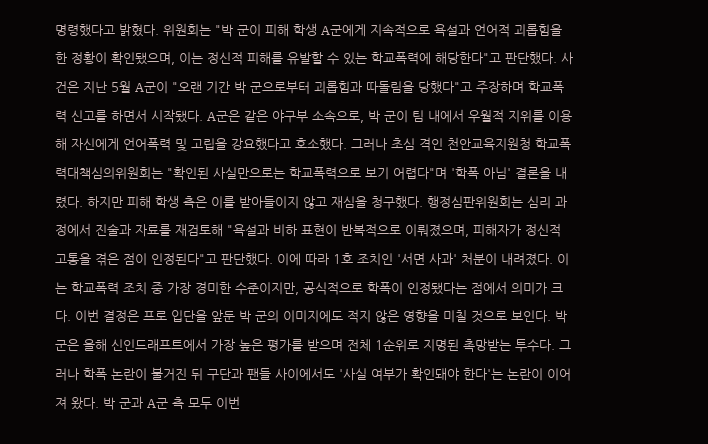명령했다고 밝혔다. 위원회는 "박 군이 피해 학생 A군에게 지속적으로 욕설과 언어적 괴롭힘을 한 정황이 확인됐으며, 이는 정신적 피해를 유발할 수 있는 학교폭력에 해당한다"고 판단했다. 사건은 지난 5월 A군이 "오랜 기간 박 군으로부터 괴롭힘과 따돌림을 당했다"고 주장하며 학교폭력 신고를 하면서 시작됐다. A군은 같은 야구부 소속으로, 박 군이 팀 내에서 우월적 지위를 이용해 자신에게 언어폭력 및 고립을 강요했다고 호소했다. 그러나 초심 격인 천안교육지원청 학교폭력대책심의위원회는 "확인된 사실만으로는 학교폭력으로 보기 어렵다"며 '학폭 아님' 결론을 내렸다. 하지만 피해 학생 측은 이를 받아들이지 않고 재심을 청구했다. 행정심판위원회는 심리 과정에서 진술과 자료를 재검토해 "욕설과 비하 표현이 반복적으로 이뤄졌으며, 피해자가 정신적 고통을 겪은 점이 인정된다"고 판단했다. 이에 따라 1호 조치인 '서면 사과' 처분이 내려졌다. 이는 학교폭력 조치 중 가장 경미한 수준이지만, 공식적으로 학폭이 인정됐다는 점에서 의미가 크다. 이번 결정은 프로 입단을 앞둔 박 군의 이미지에도 적지 않은 영향을 미칠 것으로 보인다. 박 군은 올해 신인드래프트에서 가장 높은 평가를 받으며 전체 1순위로 지명된 촉망받는 투수다. 그러나 학폭 논란이 불거진 뒤 구단과 팬들 사이에서도 '사실 여부가 확인돼야 한다'는 논란이 이어져 왔다. 박 군과 A군 측 모두 이번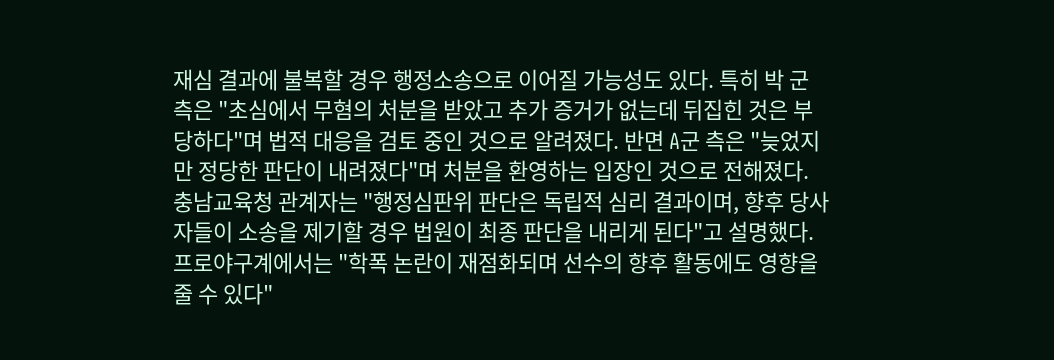재심 결과에 불복할 경우 행정소송으로 이어질 가능성도 있다. 특히 박 군 측은 "초심에서 무혐의 처분을 받았고 추가 증거가 없는데 뒤집힌 것은 부당하다"며 법적 대응을 검토 중인 것으로 알려졌다. 반면 A군 측은 "늦었지만 정당한 판단이 내려졌다"며 처분을 환영하는 입장인 것으로 전해졌다. 충남교육청 관계자는 "행정심판위 판단은 독립적 심리 결과이며, 향후 당사자들이 소송을 제기할 경우 법원이 최종 판단을 내리게 된다"고 설명했다. 프로야구계에서는 "학폭 논란이 재점화되며 선수의 향후 활동에도 영향을 줄 수 있다"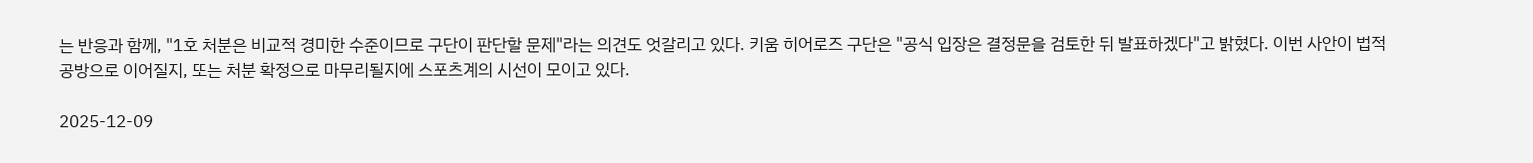는 반응과 함께, "1호 처분은 비교적 경미한 수준이므로 구단이 판단할 문제"라는 의견도 엇갈리고 있다. 키움 히어로즈 구단은 "공식 입장은 결정문을 검토한 뒤 발표하겠다"고 밝혔다. 이번 사안이 법적 공방으로 이어질지, 또는 처분 확정으로 마무리될지에 스포츠계의 시선이 모이고 있다.

2025-12-09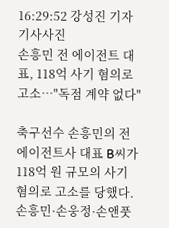16:29:52 강성진 기자
기사사진
손흥민 전 에이전트 대표, 118억 사기 혐의로 고소…"독점 계약 없다"

축구선수 손흥민의 전 에이전트사 대표 B씨가 118억 원 규모의 사기 혐의로 고소를 당했다. 손흥민·손웅정·손앤풋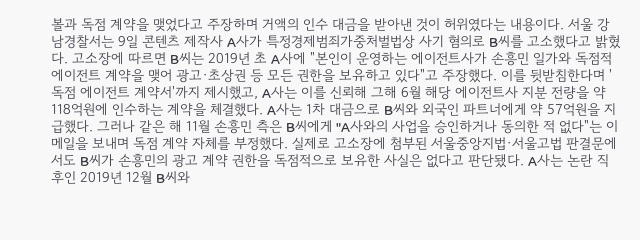볼과 독점 계약을 맺었다고 주장하며 거액의 인수 대금을 받아낸 것이 허위였다는 내용이다. 서울 강남경찰서는 9일 콘텐츠 제작사 A사가 특정경제범죄가중처벌법상 사기 혐의로 B씨를 고소했다고 밝혔다. 고소장에 따르면 B씨는 2019년 초 A사에 "본인이 운영하는 에이전트사가 손흥민 일가와 독점적 에이전트 계약을 맺어 광고·초상권 등 모든 권한을 보유하고 있다"고 주장했다. 이를 뒷받침한다며 '독점 에이전트 계약서'까지 제시했고, A사는 이를 신뢰해 그해 6월 해당 에이전트사 지분 전량을 약 118억원에 인수하는 계약을 체결했다. A사는 1차 대금으로 B씨와 외국인 파트너에게 약 57억원을 지급했다. 그러나 같은 해 11월 손흥민 측은 B씨에게 "A사와의 사업을 승인하거나 동의한 적 없다"는 이메일을 보내며 독점 계약 자체를 부정했다. 실제로 고소장에 첨부된 서울중앙지법·서울고법 판결문에서도 B씨가 손흥민의 광고 계약 권한을 독점적으로 보유한 사실은 없다고 판단됐다. A사는 논란 직후인 2019년 12월 B씨와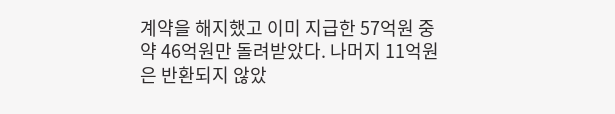계약을 해지했고 이미 지급한 57억원 중 약 46억원만 돌려받았다. 나머지 11억원은 반환되지 않았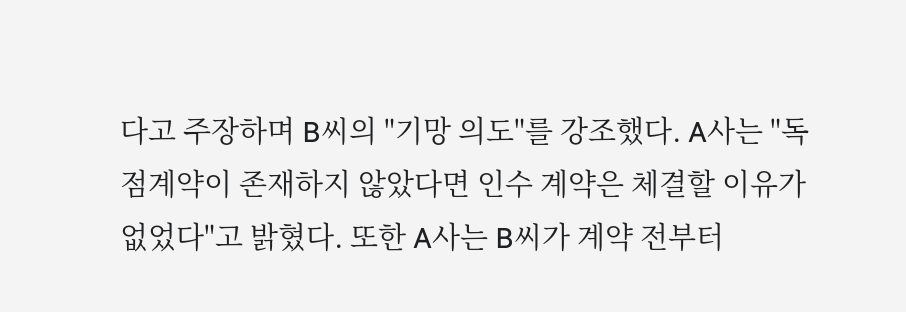다고 주장하며 B씨의 "기망 의도"를 강조했다. A사는 "독점계약이 존재하지 않았다면 인수 계약은 체결할 이유가 없었다"고 밝혔다. 또한 A사는 B씨가 계약 전부터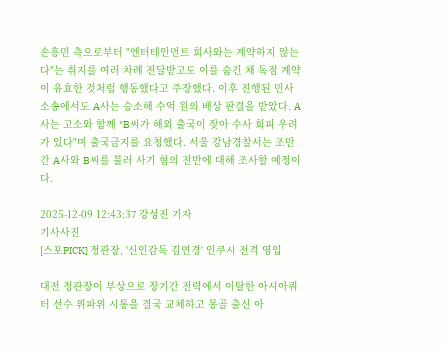손흥민 측으로부터 "엔터테인먼트 회사와는 계약하지 않는다"는 취지를 여러 차례 전달받고도 이를 숨긴 채 독점 계약이 유효한 것처럼 행동했다고 주장했다. 이후 진행된 민사소송에서도 A사는 승소해 수억 원의 배상 판결을 받았다. A사는 고소와 함께 "B씨가 해외 출국이 잦아 수사 회피 우려가 있다"며 출국금지를 요청했다. 서울 강남경찰서는 조만간 A사와 B씨를 불러 사기 혐의 전반에 대해 조사할 예정이다.

2025-12-09 12:43:37 강성진 기자
기사사진
[스포PICK] 정관장, '신인감독 김연경' 인쿠시 전격 영입

대전 정관장이 부상으로 장기간 전력에서 이탈한 아시아쿼터 선수 위파위 시통을 결국 교체하고 몽골 출신 아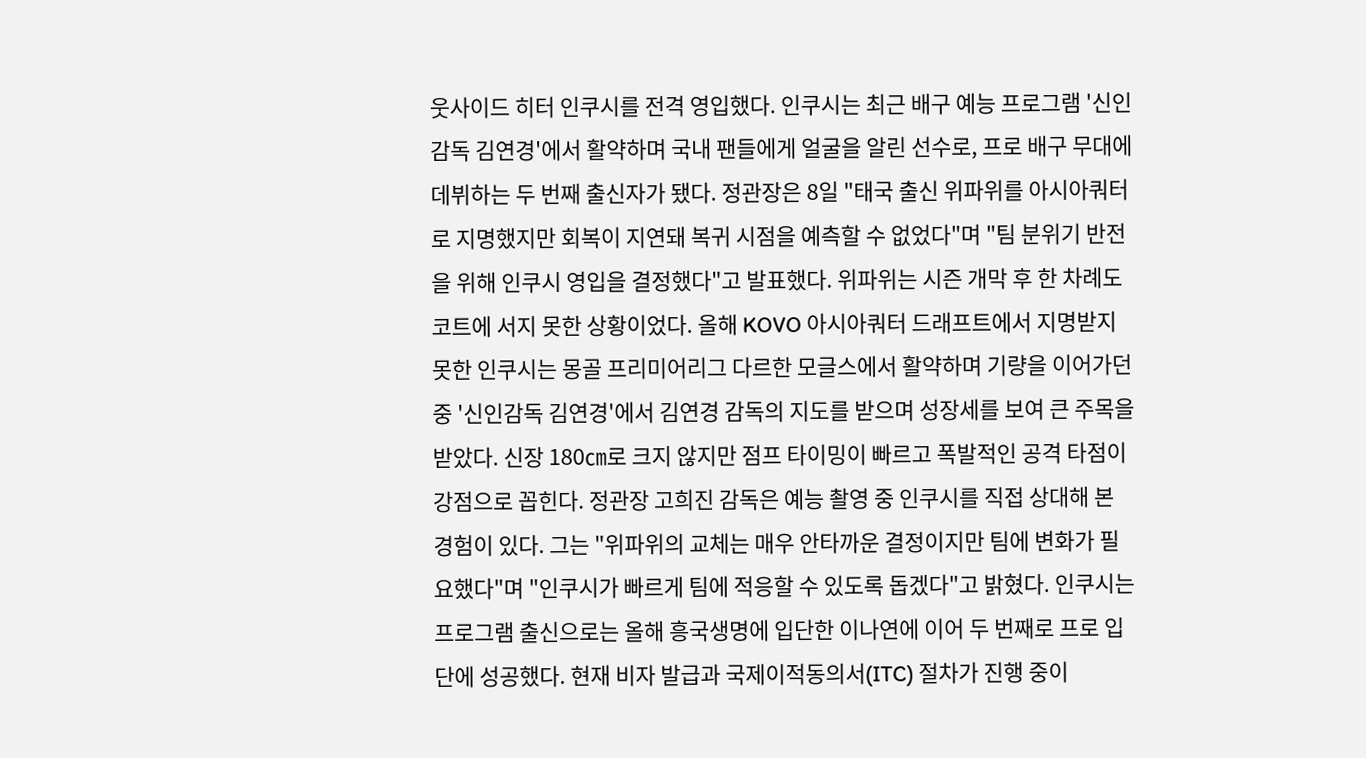웃사이드 히터 인쿠시를 전격 영입했다. 인쿠시는 최근 배구 예능 프로그램 '신인감독 김연경'에서 활약하며 국내 팬들에게 얼굴을 알린 선수로, 프로 배구 무대에 데뷔하는 두 번째 출신자가 됐다. 정관장은 8일 "태국 출신 위파위를 아시아쿼터로 지명했지만 회복이 지연돼 복귀 시점을 예측할 수 없었다"며 "팀 분위기 반전을 위해 인쿠시 영입을 결정했다"고 발표했다. 위파위는 시즌 개막 후 한 차례도 코트에 서지 못한 상황이었다. 올해 KOVO 아시아쿼터 드래프트에서 지명받지 못한 인쿠시는 몽골 프리미어리그 다르한 모글스에서 활약하며 기량을 이어가던 중 '신인감독 김연경'에서 김연경 감독의 지도를 받으며 성장세를 보여 큰 주목을 받았다. 신장 180㎝로 크지 않지만 점프 타이밍이 빠르고 폭발적인 공격 타점이 강점으로 꼽힌다. 정관장 고희진 감독은 예능 촬영 중 인쿠시를 직접 상대해 본 경험이 있다. 그는 "위파위의 교체는 매우 안타까운 결정이지만 팀에 변화가 필요했다"며 "인쿠시가 빠르게 팀에 적응할 수 있도록 돕겠다"고 밝혔다. 인쿠시는 프로그램 출신으로는 올해 흥국생명에 입단한 이나연에 이어 두 번째로 프로 입단에 성공했다. 현재 비자 발급과 국제이적동의서(ITC) 절차가 진행 중이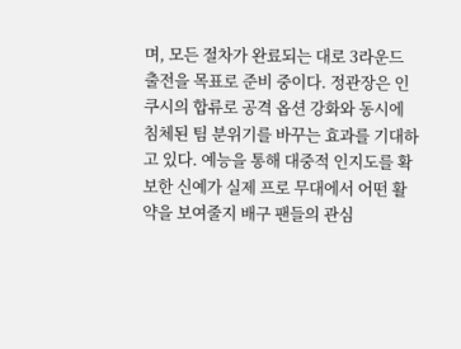며, 모든 절차가 완료되는 대로 3라운드 출전을 목표로 준비 중이다. 정관장은 인쿠시의 합류로 공격 옵션 강화와 동시에 침체된 팀 분위기를 바꾸는 효과를 기대하고 있다. 예능을 통해 대중적 인지도를 확보한 신예가 실제 프로 무대에서 어떤 활약을 보여줄지 배구 팬들의 관심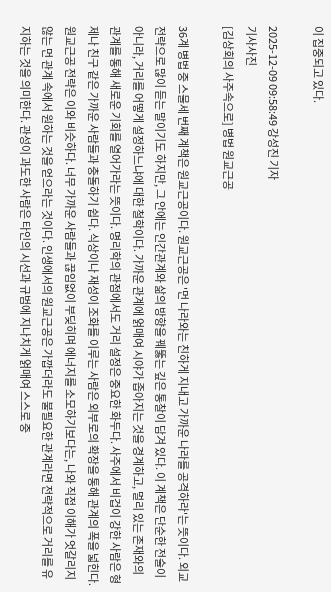이 집중되고 있다.

2025-12-09 09:58:49 강성진 기자
기사사진
[김상회의 사주속으로] 병법 원교근공

36계 병법 중 스물세 번째 계책은 원교근공이다. 원교근공은 '먼 나라와는 친하게 지내고 가까운 나라를 공격하라'는 뜻이다. 외교전략으로 많이 듣는 말이기도 하지만, 그 안에는 인간관계와 삶의 방향을 꿰뚫는 깊은 통찰이 담겨 있다. 이 계책은 단순한 전술이 아니라, 거리를 어떻게 설정하느냐에 대한 철학이다. 가까운 관계에 얽매여 시야가 좁아지는 것을 경계하고, 멀리 있는 존재와의 관계를 통해 새로운 기회를 열어가라는 뜻이다. 명리학의 관점에서도 거리 설정은 중요한 화두다. 사주에서 비겁이 강한 사람은 형제나 친구 같은 가까운 사람들과 충돌하기 쉽다. 식상이나 재성이 조화를 이루는 사람은 외부로의 확장을 통해 관계의 폭을 넓힌다. 원교근공 전략은 이와 비슷하다. 너무 가까운 사람들과 끊임없이 부딪히며 에너지를 소모하기보다는, 나와 직접 이해가 엇갈리지 않는 먼 관계 속에서 원하는 것을 얻으라는 것이다. 인생에서의 원교근공은 가깝더라도 불필요한 관계라면 전략적으로 거리를 유지하는 것을 의미한다. 관성이 과도한 사람은 타인의 시선과 규범에 지나치게 얽매여 스스로 중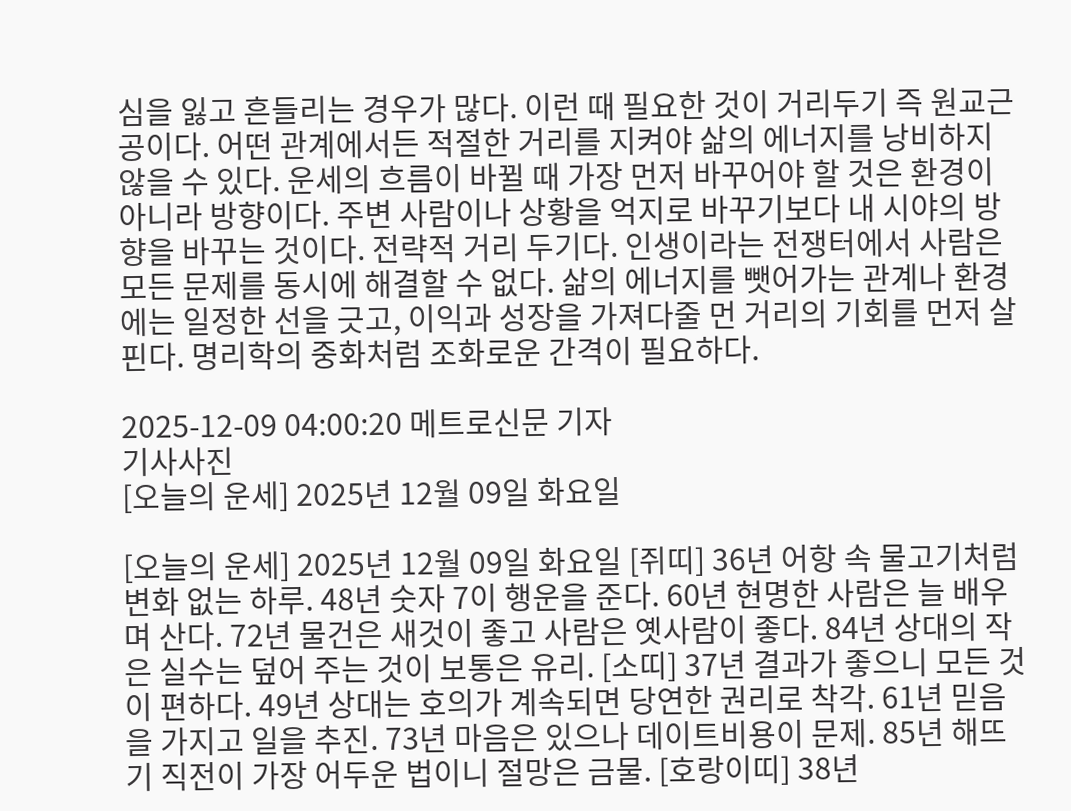심을 잃고 흔들리는 경우가 많다. 이런 때 필요한 것이 거리두기 즉 원교근공이다. 어떤 관계에서든 적절한 거리를 지켜야 삶의 에너지를 낭비하지 않을 수 있다. 운세의 흐름이 바뀔 때 가장 먼저 바꾸어야 할 것은 환경이 아니라 방향이다. 주변 사람이나 상황을 억지로 바꾸기보다 내 시야의 방향을 바꾸는 것이다. 전략적 거리 두기다. 인생이라는 전쟁터에서 사람은 모든 문제를 동시에 해결할 수 없다. 삶의 에너지를 뺏어가는 관계나 환경에는 일정한 선을 긋고, 이익과 성장을 가져다줄 먼 거리의 기회를 먼저 살핀다. 명리학의 중화처럼 조화로운 간격이 필요하다.

2025-12-09 04:00:20 메트로신문 기자
기사사진
[오늘의 운세] 2025년 12월 09일 화요일

[오늘의 운세] 2025년 12월 09일 화요일 [쥐띠] 36년 어항 속 물고기처럼 변화 없는 하루. 48년 숫자 7이 행운을 준다. 60년 현명한 사람은 늘 배우며 산다. 72년 물건은 새것이 좋고 사람은 옛사람이 좋다. 84년 상대의 작은 실수는 덮어 주는 것이 보통은 유리. [소띠] 37년 결과가 좋으니 모든 것이 편하다. 49년 상대는 호의가 계속되면 당연한 권리로 착각. 61년 믿음을 가지고 일을 추진. 73년 마음은 있으나 데이트비용이 문제. 85년 해뜨기 직전이 가장 어두운 법이니 절망은 금물. [호랑이띠] 38년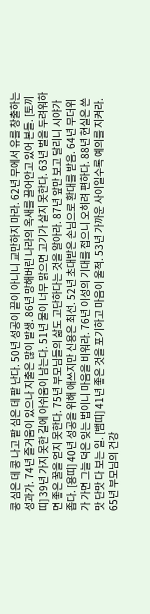콩 심은 데 콩 나고 팥 심은 데 팥 난다. 50년 성공이 끝이 아니니 교만하지 마라. 62년 무에서 유를 창출하는 성과가. 74년 즐거움이 있으나 지출은 많이 발생. 86년 망해버린 나라의 옥새를 끌어안고 있어 본들. [토끼띠] 39년 가지 못한 길에 아쉬움이 남는다. 51년 물이 너무 맑으면 고기가 살지 못한다. 63년 벌을 두려워하면 좋은 꿀을 얻지 못한다. 75년 부모님들의 삶도 고단하다는 것을 알아라. 87년 앞만 보고 달리니 시야가 좁다. [용띠] 40년 성공을 위해 애쓰지만 신용은 최선. 52년 초대받은 손님으로 환대를 받음. 64년 무더위가 가면 그늘 덕은 잊는 법이니 마음을 비워라. 76년 이성의 기대를 접으니 오히려 편하다. 88년 현실은 쓴맛 단맛 다 보는 일. [뱀띠] 41년 좋은 것을 포기하고 마음이 울적. 53년 가까운 사이일수록 예의를 지켜라. 65년 부모님의 건강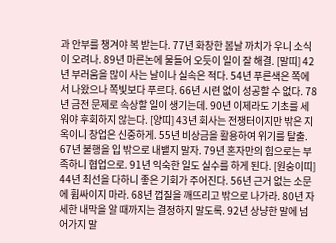과 안부를 챙겨야 복 받는다. 77년 화창한 봄날 까치가 우니 소식이 오려나. 89년 마른논에 물들어 오듯이 일이 잘 해결. [말띠] 42년 부러움을 많이 사는 날이나 실속은 적다. 54년 푸른색은 쪽에서 나왔으나 쪽빛보다 푸르다. 66년 시련 없이 성공할 수 없다. 78년 금전 문제로 속상할 일이 생기는데. 90년 이제라도 기초를 세워야 후회하지 않는다. [양띠] 43년 회사는 전쟁터이지만 밖은 지옥이니 창업은 신중하게. 55년 비상금을 활용하여 위기를 탈출. 67년 불행을 입 밖으로 내뱉지 말자. 79년 혼자만의 힘으로는 부족하니 협업으로. 91년 익숙한 일도 실수를 하게 된다. [원숭이띠] 44년 최선을 다하니 좋은 기회가 주어진다. 56년 근거 없는 소문에 휩싸이지 마라. 68년 껍질을 깨뜨리고 밖으로 나가라. 80년 자세한 내막을 알 때까지는 결정하지 말도록. 92년 상냥한 말에 넘어가지 말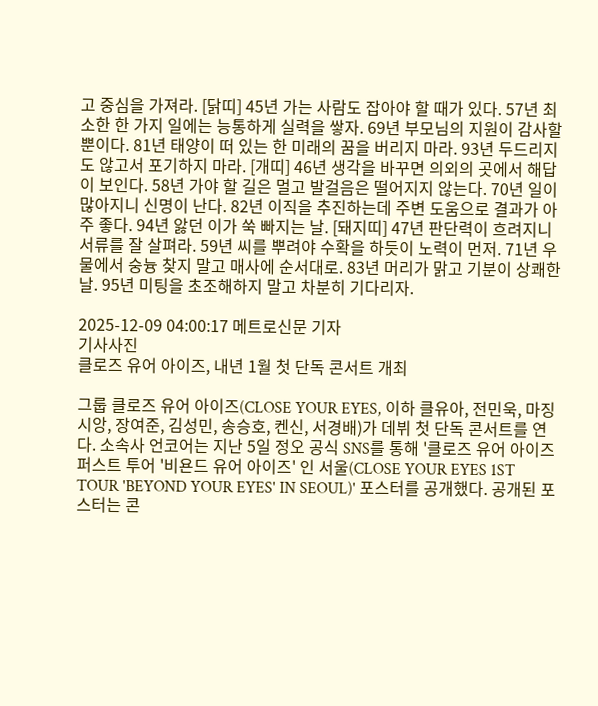고 중심을 가져라. [닭띠] 45년 가는 사람도 잡아야 할 때가 있다. 57년 최소한 한 가지 일에는 능통하게 실력을 쌓자. 69년 부모님의 지원이 감사할 뿐이다. 81년 태양이 떠 있는 한 미래의 꿈을 버리지 마라. 93년 두드리지도 않고서 포기하지 마라. [개띠] 46년 생각을 바꾸면 의외의 곳에서 해답이 보인다. 58년 가야 할 길은 멀고 발걸음은 떨어지지 않는다. 70년 일이 많아지니 신명이 난다. 82년 이직을 추진하는데 주변 도움으로 결과가 아주 좋다. 94년 앓던 이가 쑥 빠지는 날. [돼지띠] 47년 판단력이 흐려지니 서류를 잘 살펴라. 59년 씨를 뿌려야 수확을 하듯이 노력이 먼저. 71년 우물에서 숭늉 찾지 말고 매사에 순서대로. 83년 머리가 맑고 기분이 상쾌한 날. 95년 미팅을 초조해하지 말고 차분히 기다리자.

2025-12-09 04:00:17 메트로신문 기자
기사사진
클로즈 유어 아이즈, 내년 1월 첫 단독 콘서트 개최

그룹 클로즈 유어 아이즈(CLOSE YOUR EYES, 이하 클유아, 전민욱, 마징시앙, 장여준, 김성민, 송승호, 켄신, 서경배)가 데뷔 첫 단독 콘서트를 연다. 소속사 언코어는 지난 5일 정오 공식 SNS를 통해 '클로즈 유어 아이즈 퍼스트 투어 '비욘드 유어 아이즈' 인 서울(CLOSE YOUR EYES 1ST TOUR 'BEYOND YOUR EYES' IN SEOUL)' 포스터를 공개했다. 공개된 포스터는 콘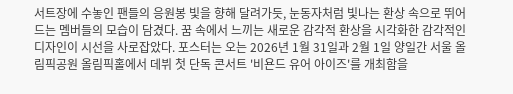서트장에 수놓인 팬들의 응원봉 빛을 향해 달려가듯, 눈동자처럼 빛나는 환상 속으로 뛰어드는 멤버들의 모습이 담겼다. 꿈 속에서 느끼는 새로운 감각적 환상을 시각화한 감각적인 디자인이 시선을 사로잡았다. 포스터는 오는 2026년 1월 31일과 2월 1일 양일간 서울 올림픽공원 올림픽홀에서 데뷔 첫 단독 콘서트 '비욘드 유어 아이즈'를 개최함을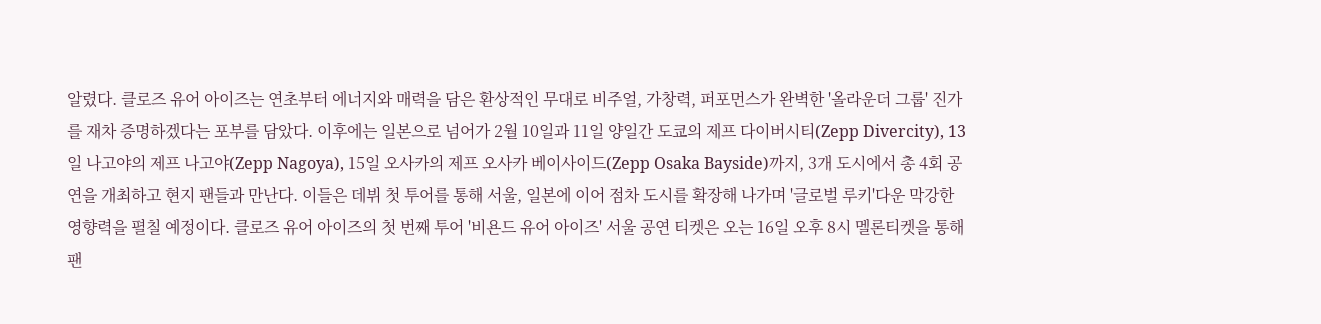알렸다. 클로즈 유어 아이즈는 연초부터 에너지와 매력을 담은 환상적인 무대로 비주얼, 가창력, 퍼포먼스가 완벽한 '올라운더 그룹' 진가를 재차 증명하겠다는 포부를 담았다. 이후에는 일본으로 넘어가 2월 10일과 11일 양일간 도쿄의 제프 다이버시티(Zepp Divercity), 13일 나고야의 제프 나고야(Zepp Nagoya), 15일 오사카의 제프 오사카 베이사이드(Zepp Osaka Bayside)까지, 3개 도시에서 총 4회 공연을 개최하고 현지 팬들과 만난다. 이들은 데뷔 첫 투어를 통해 서울, 일본에 이어 점차 도시를 확장해 나가며 '글로벌 루키'다운 막강한 영향력을 펼칠 예정이다. 클로즈 유어 아이즈의 첫 번째 투어 '비욘드 유어 아이즈' 서울 공연 티켓은 오는 16일 오후 8시 멜론티켓을 통해 팬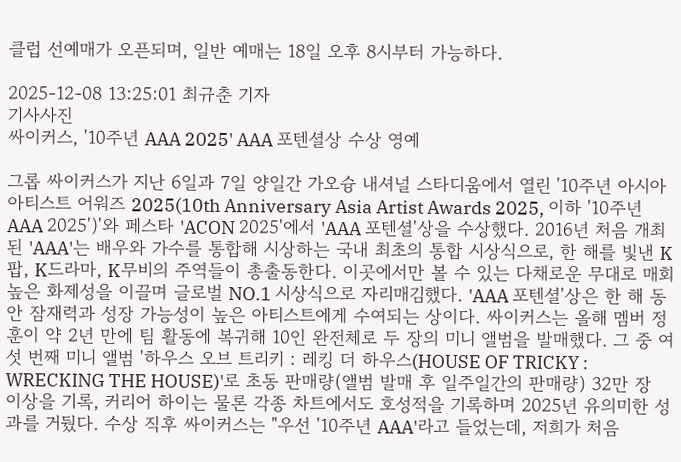클럽 선예매가 오픈되며, 일반 예매는 18일 오후 8시부터 가능하다.

2025-12-08 13:25:01 최규춘 기자
기사사진
싸이커스, '10주년 AAA 2025' AAA 포텐셜상 수상 영예

그롭 싸이커스가 지난 6일과 7일 양일간 가오슝 내셔널 스타디움에서 열린 '10주년 아시아 아티스트 어워즈 2025(10th Anniversary Asia Artist Awards 2025, 이하 '10주년 AAA 2025')'와 페스타 'ACON 2025'에서 'AAA 포텐셜'상을 수상했다. 2016년 처음 개최된 'AAA'는 배우와 가수를 통합해 시상하는 국내 최초의 통합 시상식으로, 한 해를 빛낸 K팝, K드라마, K무비의 주역들이 총출동한다. 이곳에서만 볼 수 있는 다채로운 무대로 매회 높은 화제성을 이끌며 글로벌 NO.1 시상식으로 자리매김했다. 'AAA 포텐셜'상은 한 해 동안 잠재력과 성장 가능성이 높은 아티스트에게 수여되는 상이다. 싸이커스는 올해 멤버 정훈이 약 2년 만에 팀 활동에 복귀해 10인 완전체로 두 장의 미니 앨범을 발매했다. 그 중 여섯 번째 미니 앨범 '하우스 오브 트리키 : 레킹 더 하우스(HOUSE OF TRICKY : WRECKING THE HOUSE)'로 초동 판매량(앨범 발매 후 일주일간의 판매량) 32만 장 이상을 기록, 커리어 하이는 물론 각종 차트에서도 호성적을 기록하며 2025년 유의미한 성과를 거뒀다. 수상 직후 싸이커스는 "우선 '10주년 AAA'라고 들었는데, 저희가 처음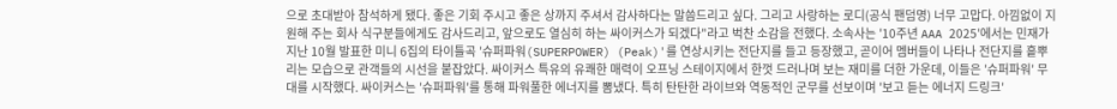으로 초대받아 참석하게 됐다. 좋은 기회 주시고 좋은 상까지 주셔서 감사하다는 말씀드리고 싶다. 그리고 사랑하는 로디(공식 팬덤명) 너무 고맙다. 아낌없이 지원해 주는 회사 식구분들에게도 감사드리고, 앞으로도 열심히 하는 싸이커스가 되겠다"라고 벅찬 소감을 전했다. 소속사는 '10주년 AAA 2025'에서는 민재가 지난 10월 발표한 미니 6집의 타이틀곡 '슈퍼파워(SUPERPOWER) (Peak)'를 연상시키는 전단지를 들고 등장했고, 곧이어 멤버들이 나타나 전단지를 흩뿌리는 모습으로 관객들의 시선을 붙잡았다. 싸이커스 특유의 유쾌한 매력이 오프닝 스테이지에서 한껏 드러나며 보는 재미를 더한 가운데, 이들은 '슈퍼파워' 무대를 시작했다. 싸이커스는 '슈퍼파워'를 통해 파워풀한 에너지를 뽐냈다. 특히 탄탄한 라이브와 역동적인 군무를 선보이며 '보고 듣는 에너지 드링크'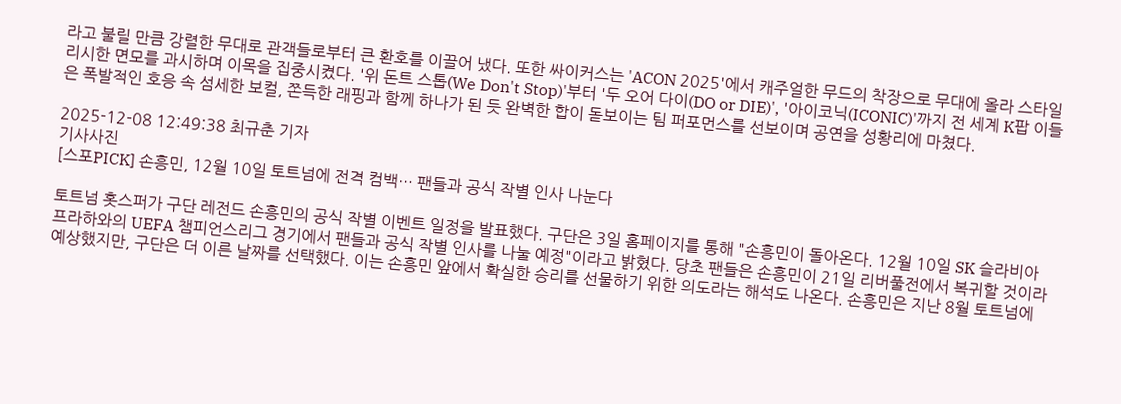라고 불릴 만큼 강렬한 무대로 관객들로부터 큰 환호를 이끌어 냈다. 또한 싸이커스는 'ACON 2025'에서 캐주얼한 무드의 착장으로 무대에 올라 스타일리시한 면모를 과시하며 이목을 집중시켰다. '위 돈트 스톱(We Don't Stop)'부터 '두 오어 다이(DO or DIE)', '아이코닉(ICONIC)'까지 전 세계 K팝 이들은 폭발적인 호응 속 섬세한 보컬, 쫀득한 래핑과 함께 하나가 된 듯 완벽한 합이 돋보이는 팀 퍼포먼스를 선보이며 공연을 성황리에 마쳤다.

2025-12-08 12:49:38 최규춘 기자
기사사진
[스포PICK] 손흥민, 12월 10일 토트넘에 전격 컴백… 팬들과 공식 작별 인사 나눈다

토트넘 홋스퍼가 구단 레전드 손흥민의 공식 작별 이벤트 일정을 발표했다. 구단은 3일 홈페이지를 통해 "손흥민이 돌아온다. 12월 10일 SK 슬라비아 프라하와의 UEFA 챔피언스리그 경기에서 팬들과 공식 작별 인사를 나눌 예정"이라고 밝혔다. 당초 팬들은 손흥민이 21일 리버풀전에서 복귀할 것이라 예상했지만, 구단은 더 이른 날짜를 선택했다. 이는 손흥민 앞에서 확실한 승리를 선물하기 위한 의도라는 해석도 나온다. 손흥민은 지난 8월 토트넘에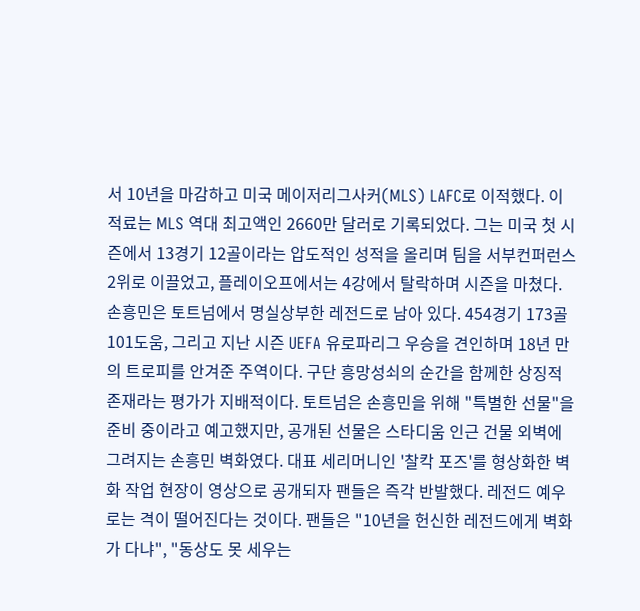서 10년을 마감하고 미국 메이저리그사커(MLS) LAFC로 이적했다. 이적료는 MLS 역대 최고액인 2660만 달러로 기록되었다. 그는 미국 첫 시즌에서 13경기 12골이라는 압도적인 성적을 올리며 팀을 서부컨퍼런스 2위로 이끌었고, 플레이오프에서는 4강에서 탈락하며 시즌을 마쳤다. 손흥민은 토트넘에서 명실상부한 레전드로 남아 있다. 454경기 173골 101도움, 그리고 지난 시즌 UEFA 유로파리그 우승을 견인하며 18년 만의 트로피를 안겨준 주역이다. 구단 흥망성쇠의 순간을 함께한 상징적 존재라는 평가가 지배적이다. 토트넘은 손흥민을 위해 "특별한 선물"을 준비 중이라고 예고했지만, 공개된 선물은 스타디움 인근 건물 외벽에 그려지는 손흥민 벽화였다. 대표 세리머니인 '찰칵 포즈'를 형상화한 벽화 작업 현장이 영상으로 공개되자 팬들은 즉각 반발했다. 레전드 예우로는 격이 떨어진다는 것이다. 팬들은 "10년을 헌신한 레전드에게 벽화가 다냐", "동상도 못 세우는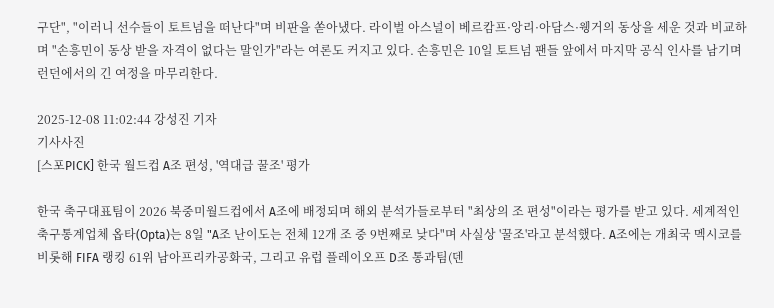구단", "이러니 선수들이 토트넘을 떠난다"며 비판을 쏟아냈다. 라이벌 아스널이 베르캄프·앙리·아담스·웽거의 동상을 세운 것과 비교하며 "손흥민이 동상 받을 자격이 없다는 말인가"라는 여론도 커지고 있다. 손흥민은 10일 토트넘 팬들 앞에서 마지막 공식 인사를 남기며 런던에서의 긴 여정을 마무리한다.

2025-12-08 11:02:44 강성진 기자
기사사진
[스포PICK] 한국 월드컵 A조 편성, '역대급 꿀조' 평가

한국 축구대표팀이 2026 북중미월드컵에서 A조에 배정되며 해외 분석가들로부터 "최상의 조 편성"이라는 평가를 받고 있다. 세계적인 축구통계업체 옵타(Opta)는 8일 "A조 난이도는 전체 12개 조 중 9번째로 낮다"며 사실상 '꿀조'라고 분석했다. A조에는 개최국 멕시코를 비롯해 FIFA 랭킹 61위 남아프리카공화국, 그리고 유럽 플레이오프 D조 통과팀(덴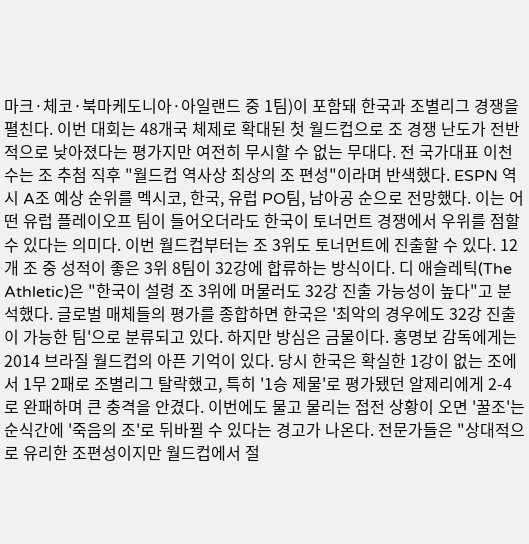마크·체코·북마케도니아·아일랜드 중 1팀)이 포함돼 한국과 조별리그 경쟁을 펼친다. 이번 대회는 48개국 체제로 확대된 첫 월드컵으로 조 경쟁 난도가 전반적으로 낮아졌다는 평가지만 여전히 무시할 수 없는 무대다. 전 국가대표 이천수는 조 추첨 직후 "월드컵 역사상 최상의 조 편성"이라며 반색했다. ESPN 역시 A조 예상 순위를 멕시코, 한국, 유럽 PO팀, 남아공 순으로 전망했다. 이는 어떤 유럽 플레이오프 팀이 들어오더라도 한국이 토너먼트 경쟁에서 우위를 점할 수 있다는 의미다. 이번 월드컵부터는 조 3위도 토너먼트에 진출할 수 있다. 12개 조 중 성적이 좋은 3위 8팀이 32강에 합류하는 방식이다. 디 애슬레틱(The Athletic)은 "한국이 설령 조 3위에 머물러도 32강 진출 가능성이 높다"고 분석했다. 글로벌 매체들의 평가를 종합하면 한국은 '최악의 경우에도 32강 진출이 가능한 팀'으로 분류되고 있다. 하지만 방심은 금물이다. 홍명보 감독에게는 2014 브라질 월드컵의 아픈 기억이 있다. 당시 한국은 확실한 1강이 없는 조에서 1무 2패로 조별리그 탈락했고, 특히 '1승 제물'로 평가됐던 알제리에게 2-4로 완패하며 큰 충격을 안겼다. 이번에도 물고 물리는 접전 상황이 오면 '꿀조'는 순식간에 '죽음의 조'로 뒤바뀔 수 있다는 경고가 나온다. 전문가들은 "상대적으로 유리한 조편성이지만 월드컵에서 절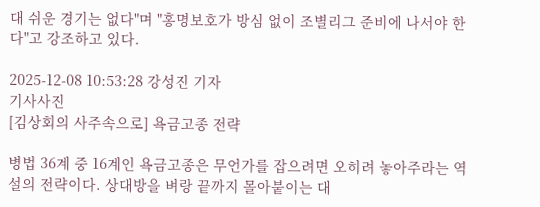대 쉬운 경기는 없다"며 "홍명보호가 방심 없이 조별리그 준비에 나서야 한다"고 강조하고 있다.

2025-12-08 10:53:28 강성진 기자
기사사진
[김상회의 사주속으로] 욕금고종 전략

병법 36계 중 16계인 욕금고종은 무언가를 잡으려면 오히려 놓아주라는 역설의 전략이다. 상대방을 벼랑 끝까지 몰아붙이는 대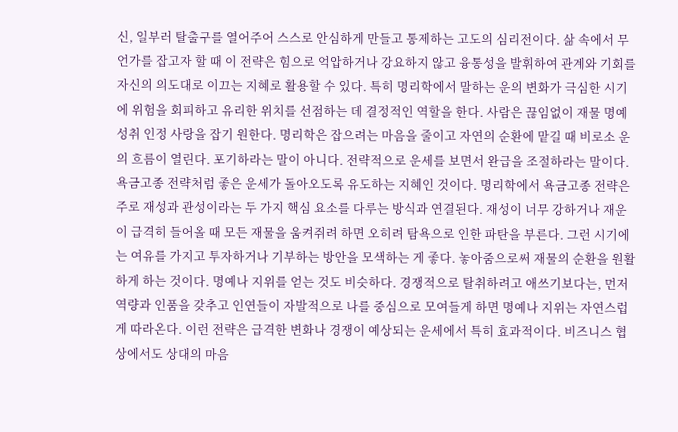신, 일부러 탈출구를 열어주어 스스로 안심하게 만들고 통제하는 고도의 심리전이다. 삶 속에서 무언가를 잡고자 할 때 이 전략은 힘으로 억압하거나 강요하지 않고 융통성을 발휘하여 관계와 기회를 자신의 의도대로 이끄는 지혜로 활용할 수 있다. 특히 명리학에서 말하는 운의 변화가 극심한 시기에 위험을 회피하고 유리한 위치를 선점하는 데 결정적인 역할을 한다. 사람은 끊임없이 재물 명예 성취 인정 사랑을 잡기 원한다. 명리학은 잡으려는 마음을 줄이고 자연의 순환에 맡길 때 비로소 운의 흐름이 열린다. 포기하라는 말이 아니다. 전략적으로 운세를 보면서 완급을 조절하라는 말이다. 욕금고종 전략처럼 좋은 운세가 돌아오도록 유도하는 지혜인 것이다. 명리학에서 욕금고종 전략은 주로 재성과 관성이라는 두 가지 핵심 요소를 다루는 방식과 연결된다. 재성이 너무 강하거나 재운이 급격히 들어올 때 모든 재물을 움켜쥐려 하면 오히려 탐욕으로 인한 파탄을 부른다. 그런 시기에는 여유를 가지고 투자하거나 기부하는 방안을 모색하는 게 좋다. 놓아줌으로써 재물의 순환을 원활하게 하는 것이다. 명예나 지위를 얻는 것도 비슷하다. 경쟁적으로 탈취하려고 애쓰기보다는, 먼저 역량과 인품을 갖추고 인연들이 자발적으로 나를 중심으로 모여들게 하면 명예나 지위는 자연스럽게 따라온다. 이런 전략은 급격한 변화나 경쟁이 예상되는 운세에서 특히 효과적이다. 비즈니스 협상에서도 상대의 마음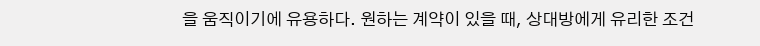을 움직이기에 유용하다. 원하는 계약이 있을 때, 상대방에게 유리한 조건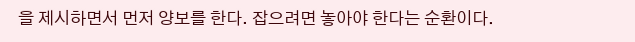을 제시하면서 먼저 양보를 한다. 잡으려면 놓아야 한다는 순환이다.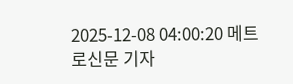2025-12-08 04:00:20 메트로신문 기자